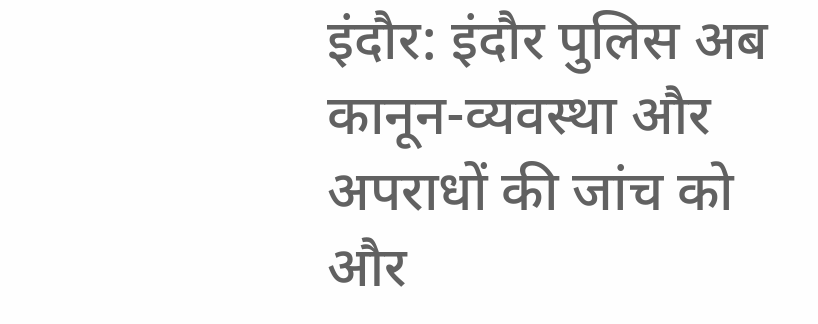इंदौर: इंदौर पुलिस अब कानून-व्यवस्था और अपराधों की जांच को और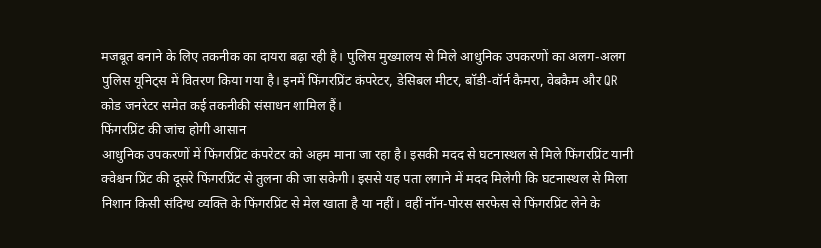मजबूत बनाने के लिए तकनीक का दायरा बढ़ा रही है। पुलिस मुख्यालय से मिले आधुनिक उपकरणों का अलग-अलग पुलिस यूनिट्स में वितरण किया गया है। इनमें फिंगरप्रिंट कंपरेटर, डेसिबल मीटर, बॉडी-वॉर्न कैमरा, वेबकैम और QR कोड जनरेटर समेत कई तकनीकी संसाधन शामिल हैं।
फिंगरप्रिंट की जांच होगी आसान
आधुनिक उपकरणों में फिंगरप्रिंट कंपरेटर को अहम माना जा रहा है। इसकी मदद से घटनास्थल से मिले फिंगरप्रिंट यानी क्वेश्चन प्रिंट की दूसरे फिंगरप्रिंट से तुलना की जा सकेगी। इससे यह पता लगाने में मदद मिलेगी कि घटनास्थल से मिला निशान किसी संदिग्ध व्यक्ति के फिंगरप्रिंट से मेल खाता है या नहीं। वहीं नॉन-पोरस सरफेस से फिंगरप्रिंट लेने के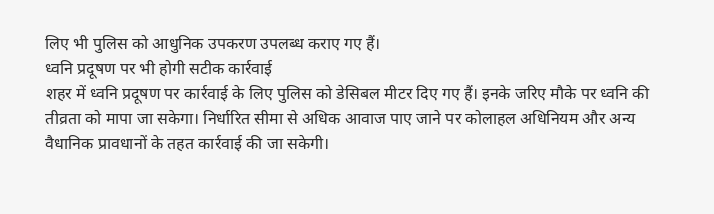लिए भी पुलिस को आधुनिक उपकरण उपलब्ध कराए गए हैं।
ध्वनि प्रदूषण पर भी होगी सटीक कार्रवाई
शहर में ध्वनि प्रदूषण पर कार्रवाई के लिए पुलिस को डेसिबल मीटर दिए गए हैं। इनके जरिए मौके पर ध्वनि की तीव्रता को मापा जा सकेगा। निर्धारित सीमा से अधिक आवाज पाए जाने पर कोलाहल अधिनियम और अन्य वैधानिक प्रावधानों के तहत कार्रवाई की जा सकेगी।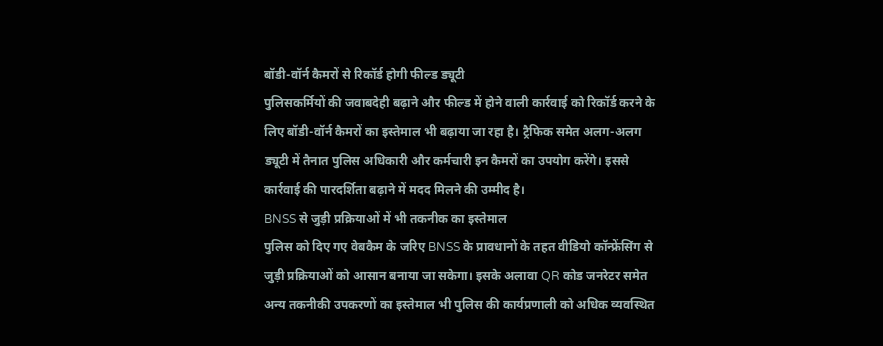बॉडी-वॉर्न कैमरों से रिकॉर्ड होगी फील्ड ड्यूटी
पुलिसकर्मियों की जवाबदेही बढ़ाने और फील्ड में होने वाली कार्रवाई को रिकॉर्ड करने के लिए बॉडी-वॉर्न कैमरों का इस्तेमाल भी बढ़ाया जा रहा है। ट्रैफिक समेत अलग-अलग ड्यूटी में तैनात पुलिस अधिकारी और कर्मचारी इन कैमरों का उपयोग करेंगे। इससे कार्रवाई की पारदर्शिता बढ़ाने में मदद मिलने की उम्मीद है।
BNSS से जुड़ी प्रक्रियाओं में भी तकनीक का इस्तेमाल
पुलिस को दिए गए वेबकैम के जरिए BNSS के प्रावधानों के तहत वीडियो कॉन्फ्रेंसिंग से जुड़ी प्रक्रियाओं को आसान बनाया जा सकेगा। इसके अलावा QR कोड जनरेटर समेत अन्य तकनीकी उपकरणों का इस्तेमाल भी पुलिस की कार्यप्रणाली को अधिक व्यवस्थित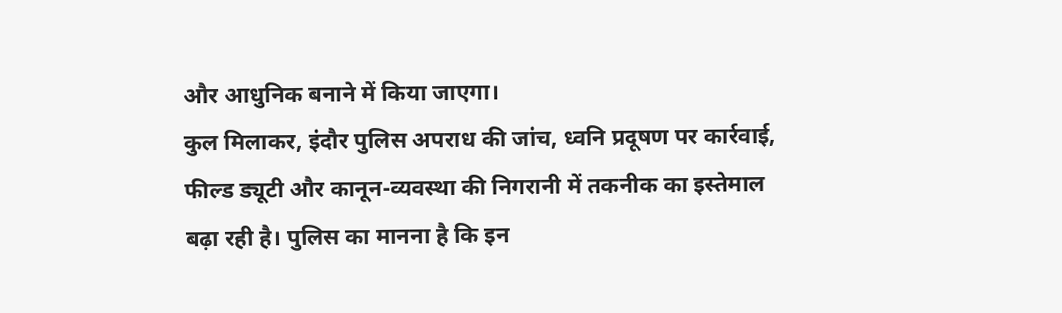और आधुनिक बनाने में किया जाएगा।
कुल मिलाकर, इंदौर पुलिस अपराध की जांच, ध्वनि प्रदूषण पर कार्रवाई, फील्ड ड्यूटी और कानून-व्यवस्था की निगरानी में तकनीक का इस्तेमाल बढ़ा रही है। पुलिस का मानना है कि इन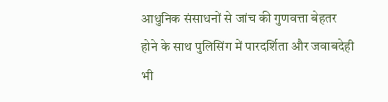आधुनिक संसाधनों से जांच की गुणवत्ता बेहतर होने के साथ पुलिसिंग में पारदर्शिता और जवाबदेही भी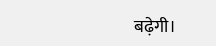बढ़ेगी।